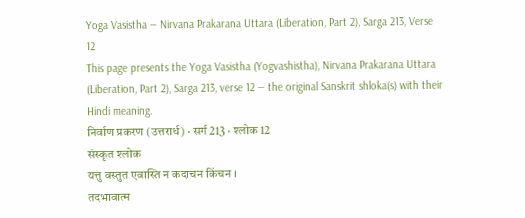Yoga Vasistha — Nirvana Prakarana Uttara (Liberation, Part 2), Sarga 213, Verse 12
This page presents the Yoga Vasistha (Yogvashistha), Nirvana Prakarana Uttara (Liberation, Part 2), Sarga 213, verse 12 — the original Sanskrit shloka(s) with their Hindi meaning.
निर्वाण प्रकरण (उत्तरार्ध) · सर्ग 213 · श्लोक 12
संस्कृत श्लोक
यत्तु वस्तुत एवास्ति न कदाचन किंचन ।
तदभावात्म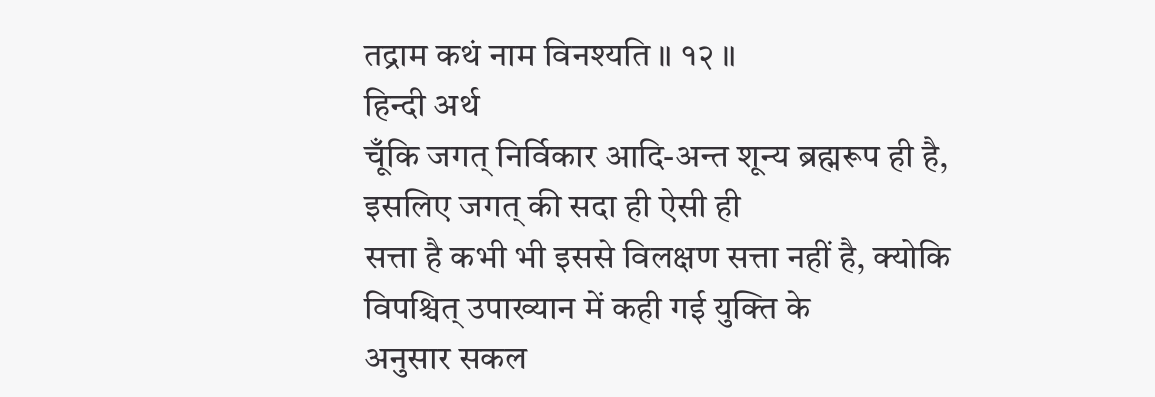तद्राम कथं नाम विनश्यति ॥ १२ ॥
हिन्दी अर्थ
चूँकि जगत् निर्विकार आदि-अन्त शून्य ब्रह्मरूप ही है, इसलिए जगत् की सदा ही ऐसी ही
सत्ता है कभी भी इससे विलक्षण सत्ता नहीं है, क्योकि विपश्चित् उपाख्यान में कही गई युक्ति के
अनुसार सकल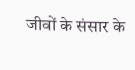जीवों के संसार के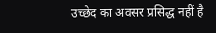उच्छेद का अवसर प्रसिद्ध नहीं है